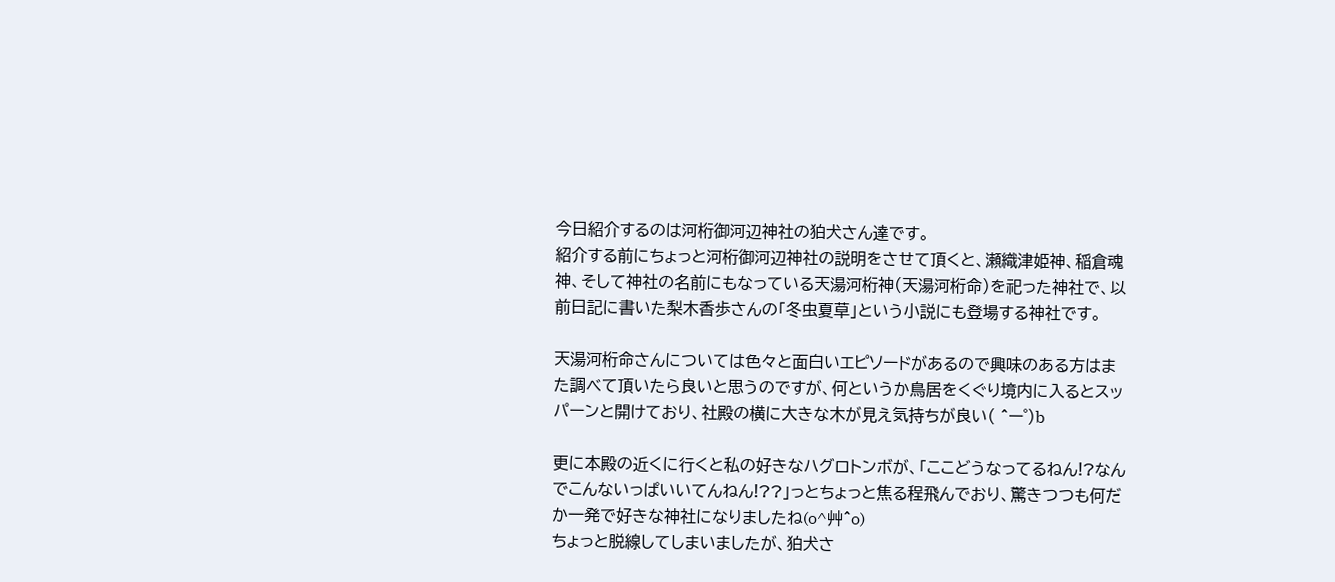今日紹介するのは河桁御河辺神社の狛犬さん達です。
紹介する前にちょっと河桁御河辺神社の説明をさせて頂くと、瀬織津姫神、稲倉魂神、そして神社の名前にもなっている天湯河桁神(天湯河桁命)を祀った神社で、以前日記に書いた梨木香歩さんの「冬虫夏草」という小説にも登場する神社です。

天湯河桁命さんについては色々と面白いエピソードがあるので興味のある方はまた調べて頂いたら良いと思うのですが、何というか鳥居をくぐり境内に入るとスッパーンと開けており、社殿の横に大きな木が見え気持ちが良い( ^ー゜)b

更に本殿の近くに行くと私の好きなハグロトンボが、「ここどうなってるねん!?なんでこんないっぱいいてんねん!??」っとちょっと焦る程飛んでおり、驚きつつも何だか一発で好きな神社になりましたね(o^艸^o)
ちょっと脱線してしまいましたが、狛犬さ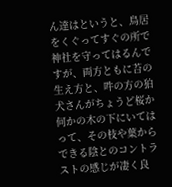ん達はというと、鳥居をくぐってすぐの所で神社を守ってはるんですが、両方ともに苔の生え方と、吽の方の狛犬さんがちょうど桜か何かの木の下にいてはって、その枝や葉からできる陰とのコントラストの感じが凄く良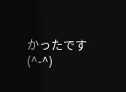かったです(^-^)